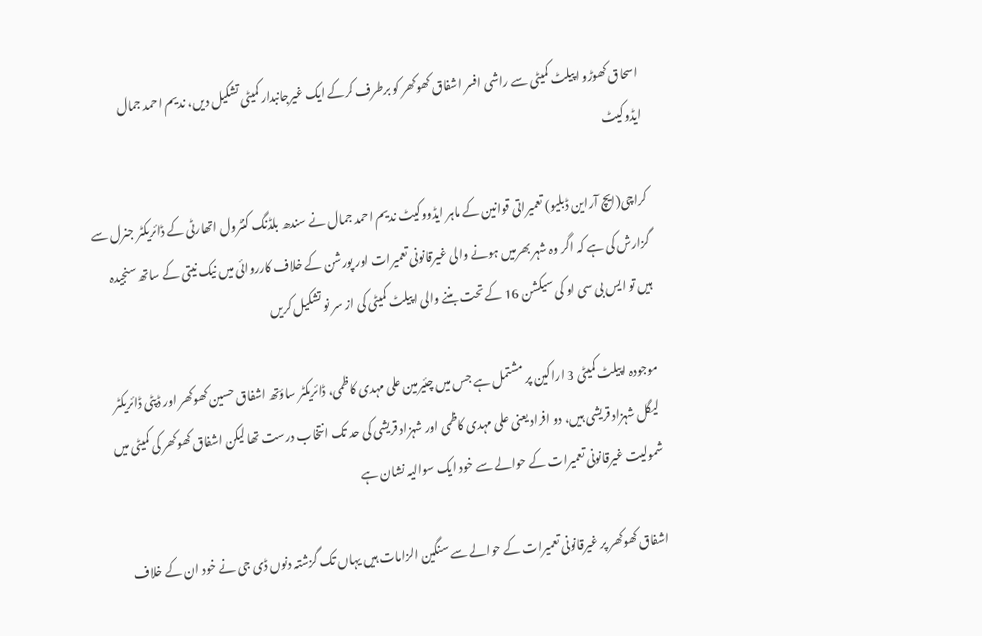اسحاق کھوڑو اپیلٹ کمیٹی سے راشی افسر اشفاق کھوکھر کو برطرف کرکے ایک غیرجانبدار کمیٹی تشکیل دیں، ندیم احمد جمال ایڈوکیٹ

کراچی(ایچ آراین ڈبلیو) تعمیراتی قوانین کے ماہر ایڈووکیٹ‌ ندیم احمد جمال نے سندھ بلڈنگ کنٹرول اتھارٹی کے ڈائریکٹر جنرل سے گزارش کی ہے کہ اگر وہ شہر بھرمیں ہونے والی غیرقانونی تعمیرات اور پورشن کے خلاف کارروائی میں نیک نیتی کے ساتھ سنجیدہ ہیں تو ایس بی سی او کی سیکشن 16 کے تحت بننے والی اپیلٹ کمیٹی کی از سر نو تشکیل کریں

موجودہ اپیلٹ کمیٹی 3 اراکین پر مشتمل ہے جس میں‌ چئیرمین علی مہدی کاظمی، ڈائریکٹر ساؤتھ اشفاق حسین کھوکھر اور ڈپٹی ڈائریکٹر لیگل شہزاد قریشی ہیں، دو افراد یعنی علی مہدی کاظمی اور شہزاد قریشی کی حد تک انتخاب درست تھا لیکن اشفاق کھوکھر کی کمیٹی میں‌ شمولیت غیرقانونی تعمیرات کے حوالے سے خود ایک سوالیہ نشان ہے

اشفاق کھوکھر پر غیرقانونی تعمیرات کے حوالے سے سنگین الزامات ہیں یہاں تک گزشتہ دنوں ڈی جی نے خود ان کے خلاف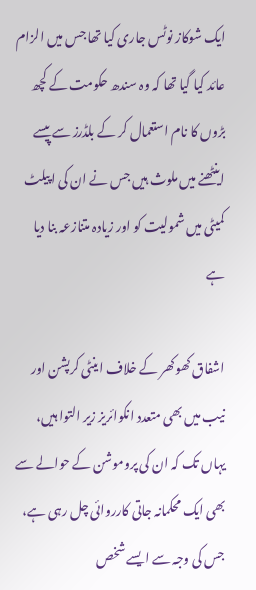ایک شوکاز نوٹس جاری کیا تھا جس میں الزام عائد کیا گیا تھا کہ وہ سندھ حکومت کے کچھ بڑوں کا نام استعمال کر کے بلڈرز سے پیسے اینٹھنے میں‌ ملوث ہیں جس نے ان کی اپیلٹ کمیٹی میں شمولیت کو اور زیادہ متنازعہ بنا دیا ہے

اشفاق کھوکھر کے خلاف اینٹی کرپشن اور نیب میں بھی متعدد انکوائریز زیر التوا ہیں، یہاں تک کہ ان کی پروموشن کے حوالے سے بھی ایک محکمانہ جاتی کارروائی چل رہی ہے، جس کی وجہ سے ایسے شخص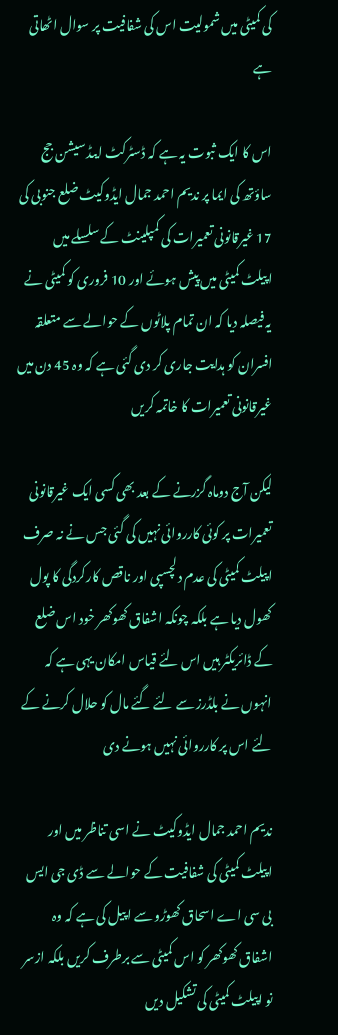کی کمیٹی میں‌ شمولیت اس کی شفافیت پر سوال اٹھاتی ہے

اس کا ایک ثبوت یہ ہے کہ ڈسٹرکٹ ایںڈ سیشن جج ساؤتھ کی ایما پر ندیم احمد جمال ایڈوکیٹ ضلع جنوبی کی 17 غیرقانونی تعمیرات کی کمپلینٹ کے سلسلے میں‌ اپیلٹ کمیٹی میں پیش ہوئے اور 10 فروری کو کمیٹی نے یہ فیصلہ دیا کہ ان تمام پلاٹوں کے حوالے سے متعلقہ افسران کو ہدایت جاری کر دی گئی ہے کہ وہ 45 دن میں غیرقانونی تعمیرات کا خاتمہ کریں

لیکن آج دوماہ گزرنے کے بعد بھی کسی ایک غیرقانونی تعمیرات پر کوئی کارروائی نہیں کی گئی جس نے نہ صرف اپیلٹ کمیٹی کی عدم دلچسپی اور ناقص کارکردگی کا پول کھول دیا ہے بلکہ چونکہ اشفاق کھوکھر خود اس ضلع کے ڈائریکٹر ہیں اس لئے قیاس امکان یہی ہے کہ انہوں‌ نے بلڈرز سے لئے گئے مال کو حلال کرنے کے لئے اس پر کارروائی نہیں‌ ہونے دی

ندیم احمد جمال ایڈوکیٹ نے اسی تناظر میں اور اپیلٹ کمیٹی کی شفافیت کے حوالے سے ڈی جی ایس بی سی اے اسحاق کھوڑو سے اپیل کی ہے کہ وہ اشفاق کھوکھر کو اس کمیٹی سے برطرف کریں بلکہ ازسر نو اپیلٹ کمیٹی کی تشکیل دیں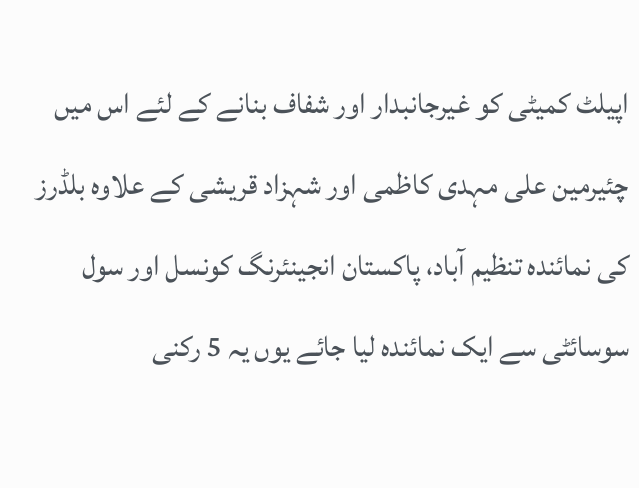اپیلٹ کمیٹی کو غیرجانبدار اور شفاف بنانے کے لئے اس میں چئیرمین علی مہدی کاظمی اور شہزاد قریشی کے علاوہ بلڈرز کی نمائندہ تنظیم آباد، پاکستان انجینئرنگ کونسل اور سول سوسائٹی سے ایک نمائندہ لیا جائے یوں یہ 5 رکنی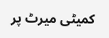کمیٹی میرٹ پر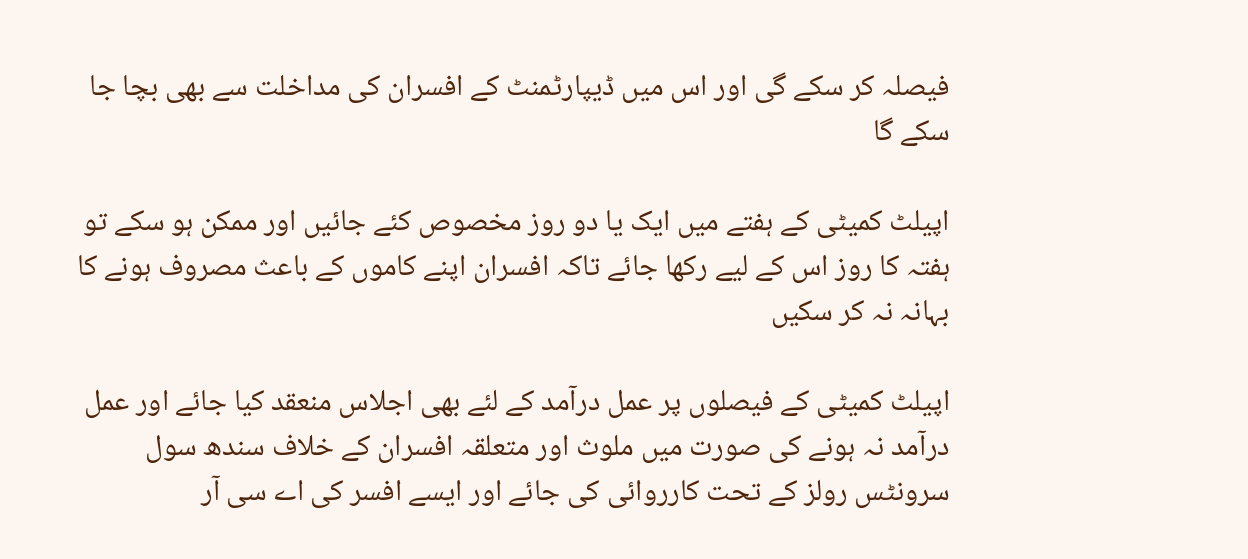فیصلہ کر سکے گی اور اس میں‌ ڈیپارٹمنٹ کے افسران کی مداخلت سے بھی بچا جا سکے گا

اپیلٹ کمیٹی کے ہفتے میں‌ ایک یا دو روز مخصوص کئے جائیں اور ممکن ہو سکے تو ہفتہ کا روز اس کے لیے رکھا جائے تاکہ افسران اپنے کاموں کے باعث مصروف ہونے کا بہانہ نہ کر سکیں

اپیلٹ‌ کمیٹی کے فیصلوں پر عمل درآمد کے لئے بھی اجلاس منعقد کیا جائے اور عمل درآمد نہ ہونے کی صورت میں ملوث اور متعلقہ افسران کے خلاف سندھ سول سرونٹس رولز کے تحت کارروائی کی جائے اور ایسے افسر کی اے سی آر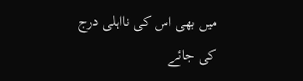میں‌ بھی اس کی نااہلی درج کی جائے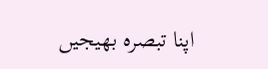اپنا تبصرہ بھیجیں